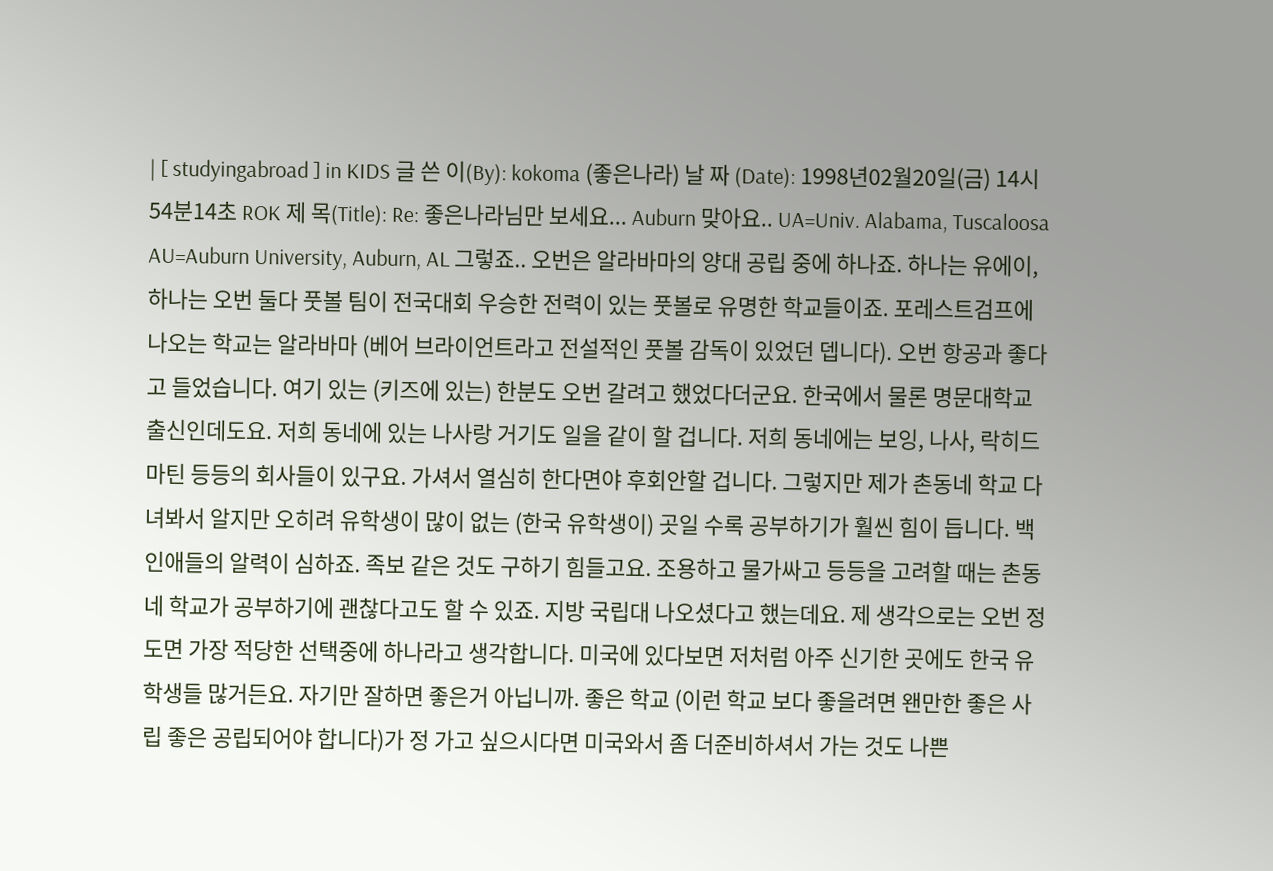| [ studyingabroad ] in KIDS 글 쓴 이(By): kokoma (좋은나라) 날 짜 (Date): 1998년02월20일(금) 14시54분14초 ROK 제 목(Title): Re: 좋은나라님만 보세요... Auburn 맞아요.. UA=Univ. Alabama, Tuscaloosa AU=Auburn University, Auburn, AL 그렇죠.. 오번은 알라바마의 양대 공립 중에 하나죠. 하나는 유에이, 하나는 오번 둘다 풋볼 팀이 전국대회 우승한 전력이 있는 풋볼로 유명한 학교들이죠. 포레스트검프에 나오는 학교는 알라바마 (베어 브라이언트라고 전설적인 풋볼 감독이 있었던 뎁니다). 오번 항공과 좋다고 들었습니다. 여기 있는 (키즈에 있는) 한분도 오번 갈려고 했었다더군요. 한국에서 물론 명문대학교 출신인데도요. 저희 동네에 있는 나사랑 거기도 일을 같이 할 겁니다. 저희 동네에는 보잉, 나사, 락히드 마틴 등등의 회사들이 있구요. 가셔서 열심히 한다면야 후회안할 겁니다. 그렇지만 제가 촌동네 학교 다녀봐서 알지만 오히려 유학생이 많이 없는 (한국 유학생이) 곳일 수록 공부하기가 훨씬 힘이 듭니다. 백인애들의 알력이 심하죠. 족보 같은 것도 구하기 힘들고요. 조용하고 물가싸고 등등을 고려할 때는 촌동네 학교가 공부하기에 괜찮다고도 할 수 있죠. 지방 국립대 나오셨다고 했는데요. 제 생각으로는 오번 정도면 가장 적당한 선택중에 하나라고 생각합니다. 미국에 있다보면 저처럼 아주 신기한 곳에도 한국 유학생들 많거든요. 자기만 잘하면 좋은거 아닙니까. 좋은 학교 (이런 학교 보다 좋을려면 왠만한 좋은 사립 좋은 공립되어야 합니다)가 정 가고 싶으시다면 미국와서 좀 더준비하셔서 가는 것도 나쁜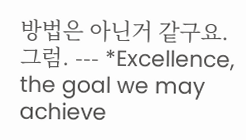방법은 아닌거 같구요. 그럼. --- *Excellence, the goal we may achieve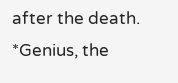after the death. *Genius, the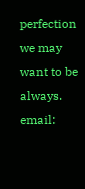perfection we may want to be always. email: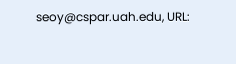seoy@cspar.uah.edu, URL: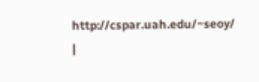http://cspar.uah.edu/~seoy/ |